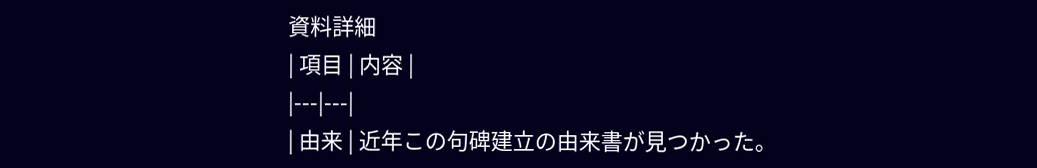資料詳細
| 項目 | 内容 |
|---|---|
| 由来 | 近年この句碑建立の由来書が見つかった。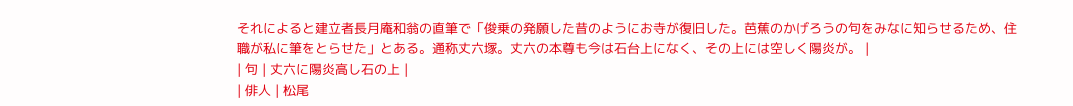それによると建立者長月庵和翁の直筆で「俊乗の発願した昔のようにお寺が復旧した。芭蕉のかげろうの句をみなに知らせるため、住職が私に筆をとらせた」とある。通称丈六塚。丈六の本尊も今は石台上になく、その上には空しく陽炎が。 |
| 句 | 丈六に陽炎高し石の上 |
| 俳人 | 松尾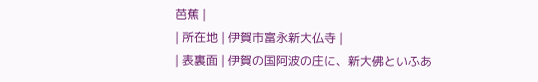芭蕉 |
| 所在地 | 伊賀市富永新大仏寺 |
| 表裏面 | 伊賀の国阿波の庄に、新大佛といふあ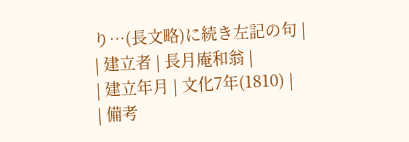り…(長文略)に続き左記の句 |
| 建立者 | 長月庵和翁 |
| 建立年月 | 文化7年(1810) |
| 備考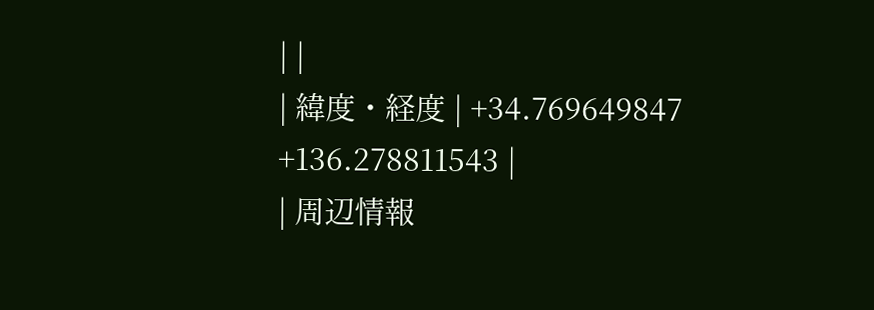| |
| 緯度・経度 | +34.769649847 +136.278811543 |
| 周辺情報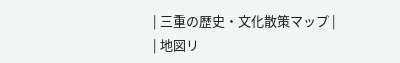| 三重の歴史・文化散策マップ |
| 地図リ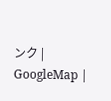ンク | GoogleMap |